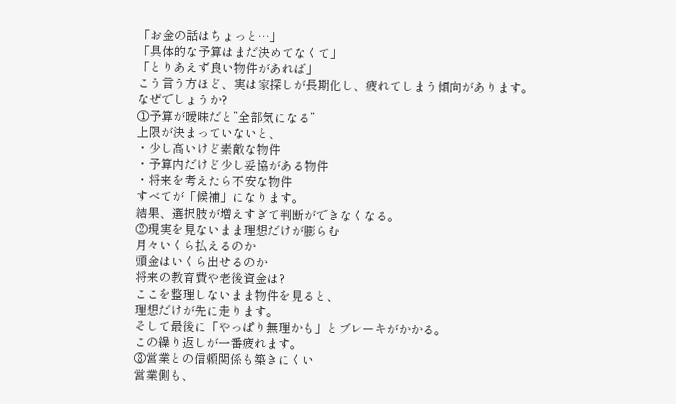「お金の話はちょっと…」
「具体的な予算はまだ決めてなくて」
「とりあえず良い物件があれば」
こう言う方ほど、実は家探しが長期化し、疲れてしまう傾向があります。
なぜでしょうか?
①予算が曖昧だと”全部気になる”
上限が決まっていないと、
・少し高いけど素敵な物件
・予算内だけど少し妥協がある物件
・将来を考えたら不安な物件
すべてが「候補」になります。
結果、選択肢が増えすぎて判断ができなくなる。
②現実を見ないまま理想だけが膨らむ
月々いくら払えるのか
頭金はいくら出せるのか
将来の教育費や老後資金は?
ここを整理しないまま物件を見ると、
理想だけが先に走ります。
そして最後に「やっぱり無理かも」とブレーキがかかる。
この繰り返しが一番疲れます。
③営業との信頼関係も築きにくい
営業側も、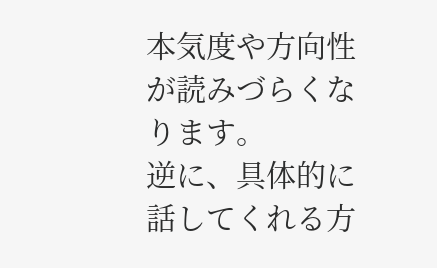本気度や方向性が読みづらくなります。
逆に、具体的に話してくれる方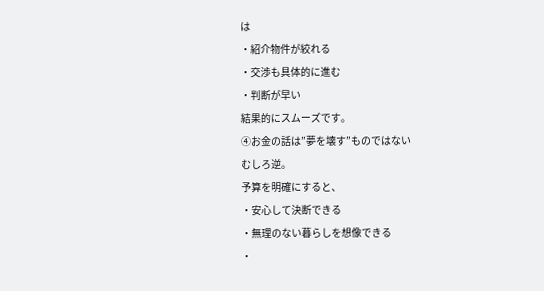は
・紹介物件が絞れる
・交渉も具体的に進む
・判断が早い
結果的にスムーズです。
④お金の話は”夢を壊す”ものではない
むしろ逆。
予算を明確にすると、
・安心して決断できる
・無理のない暮らしを想像できる
・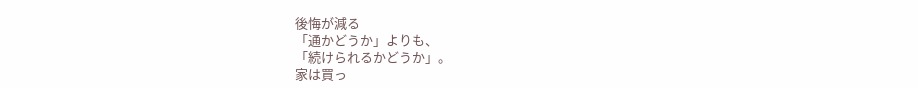後悔が減る
「通かどうか」よりも、
「続けられるかどうか」。
家は買っ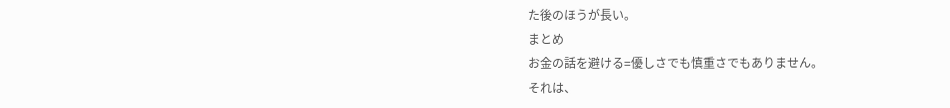た後のほうが長い。
まとめ
お金の話を避ける=優しさでも慎重さでもありません。
それは、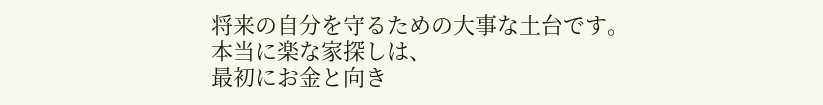将来の自分を守るための大事な土台です。
本当に楽な家探しは、
最初にお金と向き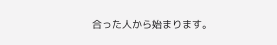合った人から始まります。